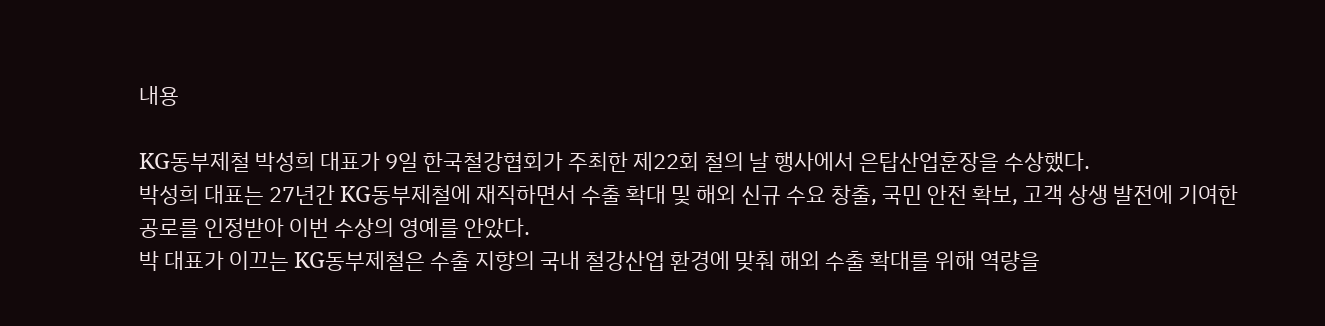내용

KG동부제철 박성희 대표가 9일 한국철강협회가 주최한 제22회 철의 날 행사에서 은탑산업훈장을 수상했다.
박성희 대표는 27년간 KG동부제철에 재직하면서 수출 확대 및 해외 신규 수요 창출, 국민 안전 확보, 고객 상생 발전에 기여한 공로를 인정받아 이번 수상의 영예를 안았다.
박 대표가 이끄는 KG동부제철은 수출 지향의 국내 철강산업 환경에 맞춰 해외 수출 확대를 위해 역량을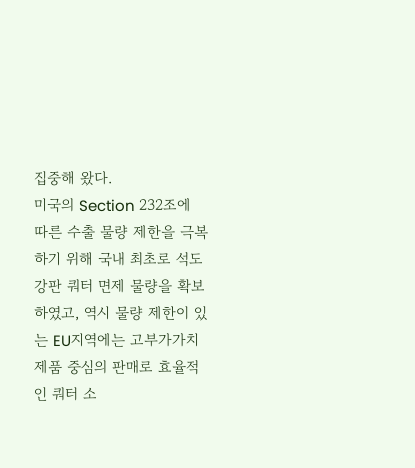집중해 왔다.
미국의 Section 232조에 따른 수출 물량 제한을 극복하기 위해 국내 최초로 석도강판 쿼터 면제 물량을 확보하였고, 역시 물량 제한이 있는 EU지역에는 고부가가치 제품 중심의 판매로 효율적인 쿼터 소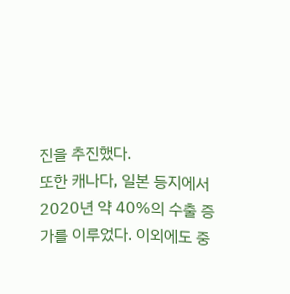진을 추진했다.
또한 캐나다, 일본 등지에서 2020년 약 40%의 수출 증가를 이루었다. 이외에도 중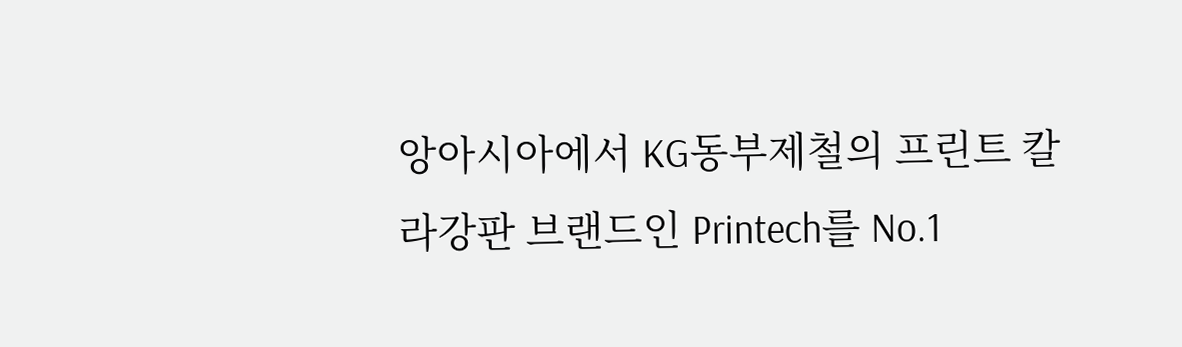앙아시아에서 KG동부제철의 프린트 칼라강판 브랜드인 Printech를 No.1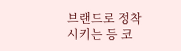브랜드로 정착시키는 등 코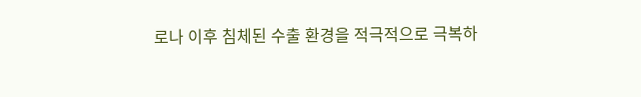로나 이후 침체된 수출 환경을 적극적으로 극복하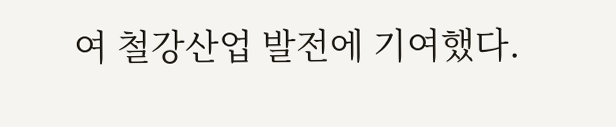여 철강산업 발전에 기여했다.